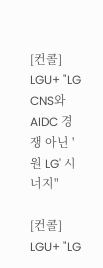[컨콜] LGU+ "LG CNS와 AIDC 경쟁 아닌 '원 LG' 시너지"

[컨콜] LGU+ "LG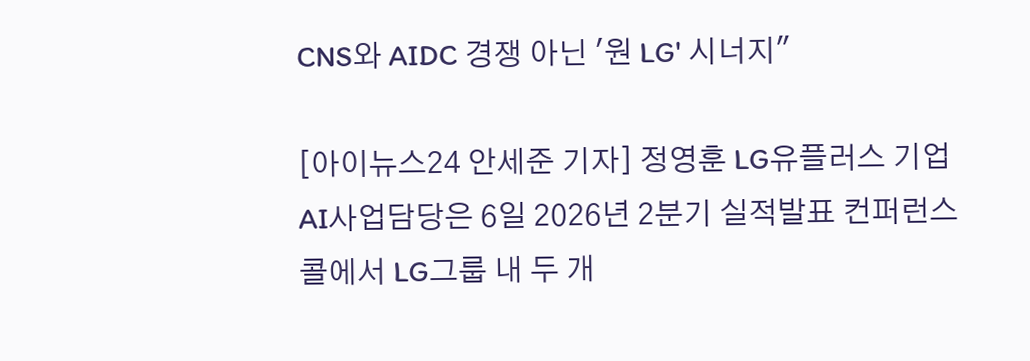CNS와 AIDC 경쟁 아닌 '원 LG' 시너지"

[아이뉴스24 안세준 기자] 정영훈 LG유플러스 기업AI사업담당은 6일 2026년 2분기 실적발표 컨퍼런스콜에서 LG그룹 내 두 개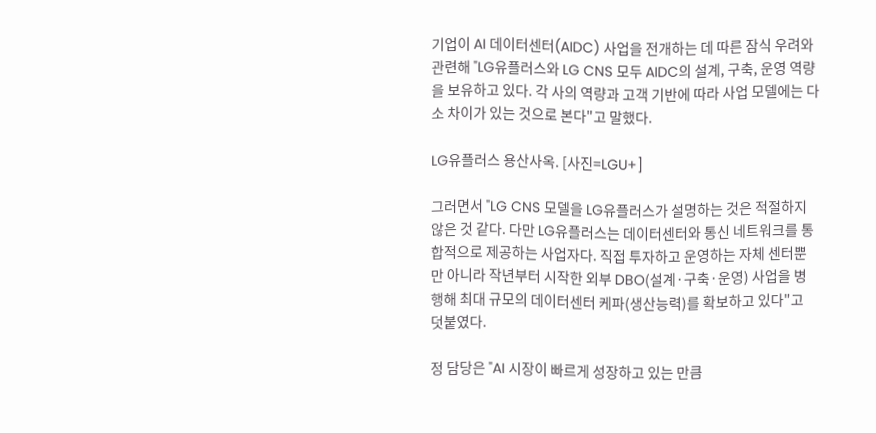기업이 AI 데이터센터(AIDC) 사업을 전개하는 데 따른 잠식 우려와 관련해 "LG유플러스와 LG CNS 모두 AIDC의 설계, 구축, 운영 역량을 보유하고 있다. 각 사의 역량과 고객 기반에 따라 사업 모델에는 다소 차이가 있는 것으로 본다"고 말했다.

LG유플러스 용산사옥. [사진=LGU+]

그러면서 "LG CNS 모델을 LG유플러스가 설명하는 것은 적절하지 않은 것 같다. 다만 LG유플러스는 데이터센터와 통신 네트워크를 통합적으로 제공하는 사업자다. 직접 투자하고 운영하는 자체 센터뿐만 아니라 작년부터 시작한 외부 DBO(설계·구축·운영) 사업을 병행해 최대 규모의 데이터센터 케파(생산능력)를 확보하고 있다"고 덧붙였다.

정 담당은 "AI 시장이 빠르게 성장하고 있는 만큼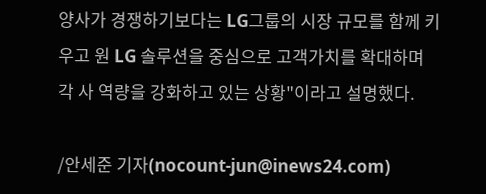양사가 경쟁하기보다는 LG그룹의 시장 규모를 함께 키우고 원 LG 솔루션을 중심으로 고객가치를 확대하며 각 사 역량을 강화하고 있는 상황"이라고 설명했다.

/안세준 기자(nocount-jun@inews24.com)